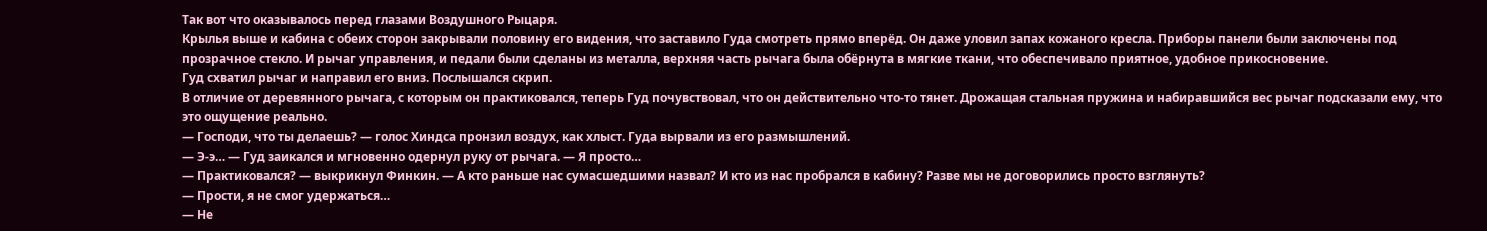Так вот что оказывалось перед глазами Воздушного Рыцаря.
Крылья выше и кабина с обеих сторон закрывали половину его видения, что заставило Гуда смотреть прямо вперёд. Он даже уловил запах кожаного кресла. Приборы панели были заключены под прозрачное стекло. И рычаг управления, и педали были сделаны из металла, верхняя часть рычага была обёрнута в мягкие ткани, что обеспечивало приятное, удобное прикосновение.
Гуд схватил рычаг и направил его вниз. Послышался скрип.
В отличие от деревянного рычага, с которым он практиковался, теперь Гуд почувствовал, что он действительно что-то тянет. Дрожащая стальная пружина и набиравшийся вес рычаг подсказали ему, что это ощущение реально.
— Господи, что ты делаешь? — голос Хиндса пронзил воздух, как хлыст. Гуда вырвали из его размышлений.
— Э-э… — Гуд заикался и мгновенно одернул руку от рычага. — Я просто…
— Практиковался? — выкрикнул Финкин. — А кто раньше нас сумасшедшими назвал? И кто из нас пробрался в кабину? Разве мы не договорились просто взглянуть?
— Прости, я не смог удержаться…
— Не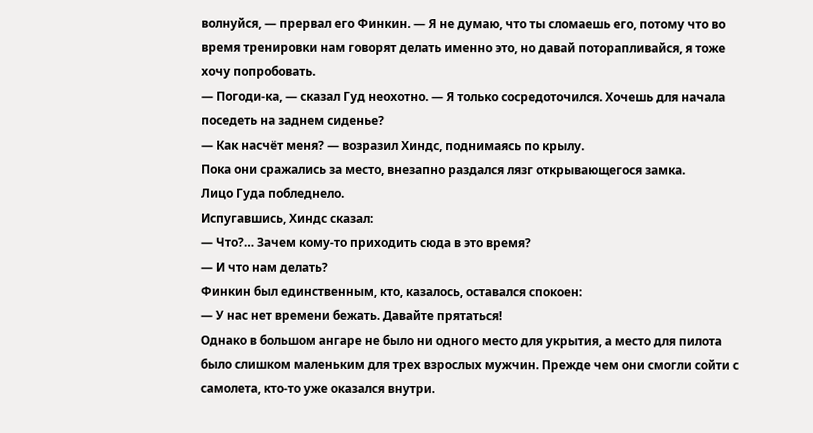волнуйся, — прервал его Финкин. — Я не думаю, что ты сломаешь его, потому что во время тренировки нам говорят делать именно это, но давай поторапливайся, я тоже хочу попробовать.
— Погоди-ка, — сказал Гуд неохотно. — Я только сосредоточился. Хочешь для начала поседеть на заднем сиденье?
— Как насчёт меня? — возразил Хиндс, поднимаясь по крылу.
Пока они сражались за место, внезапно раздался лязг открывающегося замка.
Лицо Гуда побледнело.
Испугавшись, Хиндс сказал:
— Что?… Зачем кому-то приходить сюда в это время?
— И что нам делать?
Финкин был единственным, кто, казалось, оставался спокоен:
— У нас нет времени бежать. Давайте прятаться!
Однако в большом ангаре не было ни одного место для укрытия, а место для пилота было слишком маленьким для трех взрослых мужчин. Прежде чем они смогли сойти с самолета, кто-то уже оказался внутри.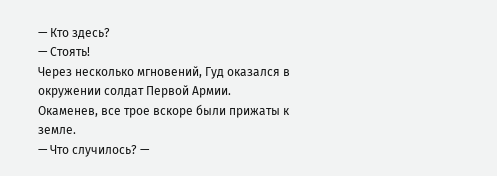— Кто здесь?
— Стоять!
Через несколько мгновений, Гуд оказался в окружении солдат Первой Армии.
Окаменев, все трое вскоре были прижаты к земле.
— Что случилось? —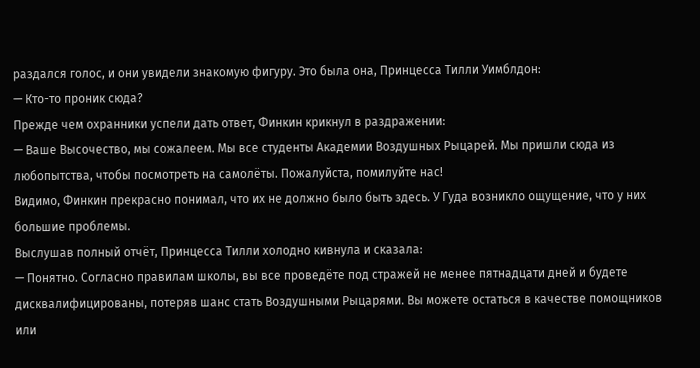раздался голос, и они увидели знакомую фигуру. Это была она, Принцесса Тилли Уимблдон:
— Кто-то проник сюда?
Прежде чем охранники успели дать ответ, Финкин крикнул в раздражении:
— Ваше Высочество, мы сожалеем. Мы все студенты Академии Воздушных Рыцарей. Мы пришли сюда из любопытства, чтобы посмотреть на самолёты. Пожалуйста, помилуйте нас!
Видимо, Финкин прекрасно понимал, что их не должно было быть здесь. У Гуда возникло ощущение, что у них большие проблемы.
Выслушав полный отчёт, Принцесса Тилли холодно кивнула и сказала:
— Понятно. Согласно правилам школы, вы все проведёте под стражей не менее пятнадцати дней и будете дисквалифицированы, потеряв шанс стать Воздушными Рыцарями. Вы можете остаться в качестве помощников или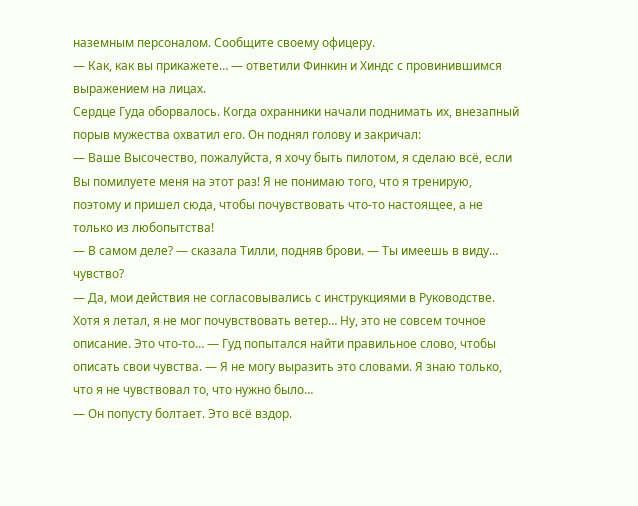наземным персоналом. Сообщите своему офицеру.
— Как, как вы прикажете… — ответили Финкин и Хиндс с провинившимся выражением на лицах.
Сердце Гуда оборвалось. Когда охранники начали поднимать их, внезапный порыв мужества охватил его. Он поднял голову и закричал:
— Ваше Высочество, пожалуйста, я хочу быть пилотом, я сделаю всё, если Вы помилуете меня на этот раз! Я не понимаю того, что я тренирую, поэтому и пришел сюда, чтобы почувствовать что-то настоящее, а не только из любопытства!
— В самом деле? — сказала Тилли, подняв брови. — Ты имеешь в виду… чувство?
— Да, мои действия не согласовывались с инструкциями в Руководстве. Хотя я летал, я не мог почувствовать ветер… Ну, это не совсем точное описание. Это что-то… — Гуд попытался найти правильное слово, чтобы описать свои чувства. — Я не могу выразить это словами. Я знаю только, что я не чувствовал то, что нужно было…
— Он попусту болтает. Это всё вздор.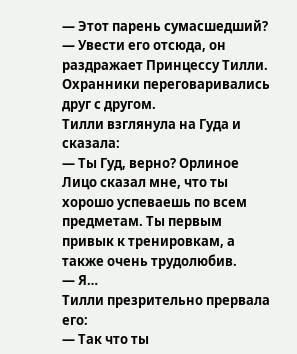— Этот парень сумасшедший?
— Увести его отсюда, он раздражает Принцессу Тилли.
Охранники переговаривались друг с другом.
Тилли взглянула на Гуда и сказала:
— Ты Гуд, верно? Орлиное Лицо сказал мне, что ты хорошо успеваешь по всем предметам. Ты первым привык к тренировкам, а также очень трудолюбив.
— Я…
Тилли презрительно прервала его:
— Так что ты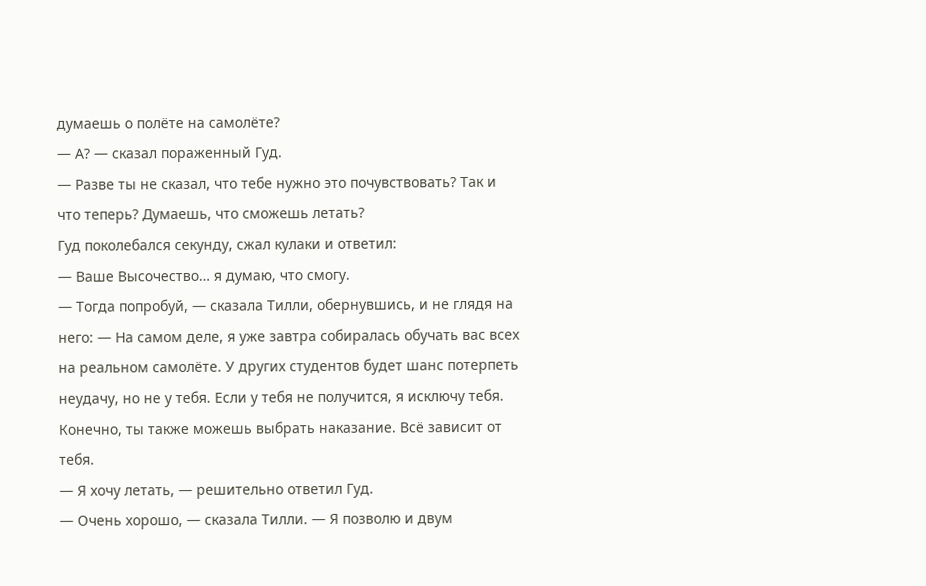думаешь о полёте на самолёте?
— А? — сказал пораженный Гуд.
— Разве ты не сказал, что тебе нужно это почувствовать? Так и что теперь? Думаешь, что сможешь летать?
Гуд поколебался секунду, сжал кулаки и ответил:
— Ваше Высочество… я думаю, что смогу.
— Тогда попробуй, — сказала Тилли, обернувшись, и не глядя на него: — На самом деле, я уже завтра собиралась обучать вас всех на реальном самолёте. У других студентов будет шанс потерпеть неудачу, но не у тебя. Если у тебя не получится, я исключу тебя. Конечно, ты также можешь выбрать наказание. Всё зависит от тебя.
— Я хочу летать, — решительно ответил Гуд.
— Очень хорошо, — сказала Тилли. — Я позволю и двум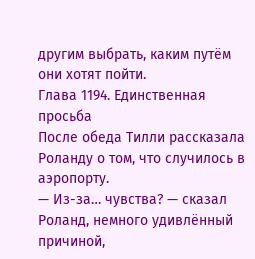другим выбрать, каким путём они хотят пойти.
Глава 1194. Единственная просьба
После обеда Тилли рассказала Роланду о том, что случилось в аэропорту.
— Из-за… чувства? — сказал Роланд, немного удивлённый причиной,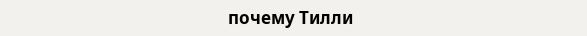почему Тилли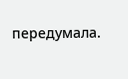передумала.